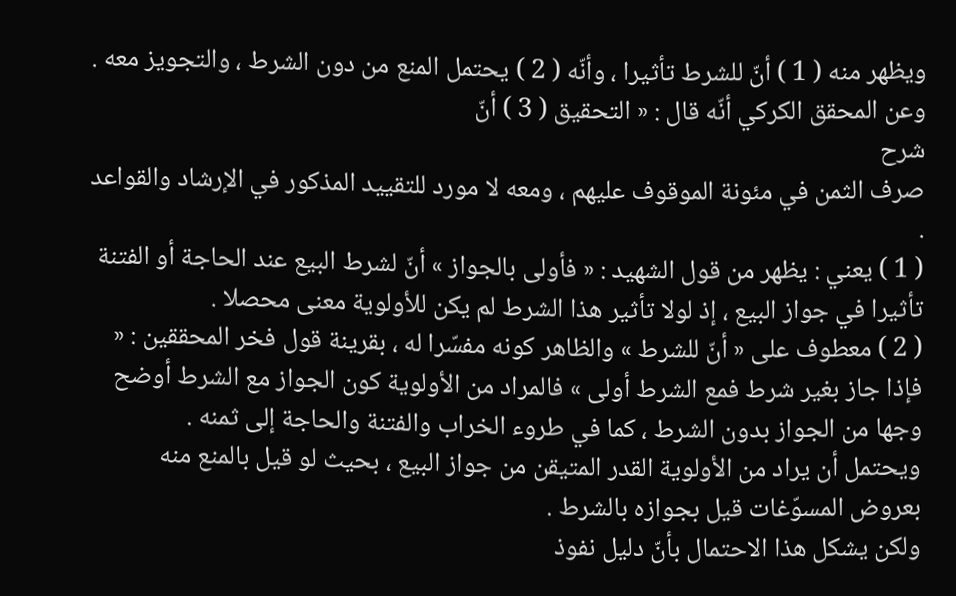ويظهر منه ( 1 ) أنّ للشرط تأثيرا ، وأنّه ( 2 ) يحتمل المنع من دون الشرط ، والتجويز معه .
وعن المحقق الكركي أنّه قال : « التحقيق ( 3 ) أنّ
شرح
صرف الثمن في مئونة الموقوف عليهم ، ومعه لا مورد للتقييد المذكور في الإرشاد والقواعد .
( 1 ) يعني : يظهر من قول الشهيد : « فأولى بالجواز » أنّ لشرط البيع عند الحاجة أو الفتنة تأثيرا في جواز البيع ، إذ لولا تأثير هذا الشرط لم يكن للأولوية معنى محصلا .
( 2 ) معطوف على « أنّ للشرط » والظاهر كونه مفسّرا له ، بقرينة قول فخر المحققين : « فإذا جاز بغير شرط فمع الشرط أولى » فالمراد من الأولوية كون الجواز مع الشرط أوضح وجها من الجواز بدون الشرط ، كما في طروء الخراب والفتنة والحاجة إلى ثمنه .
ويحتمل أن يراد من الأولوية القدر المتيقن من جواز البيع ، بحيث لو قيل بالمنع منه بعروض المسوّغات قيل بجوازه بالشرط .
ولكن يشكل هذا الاحتمال بأنّ دليل نفوذ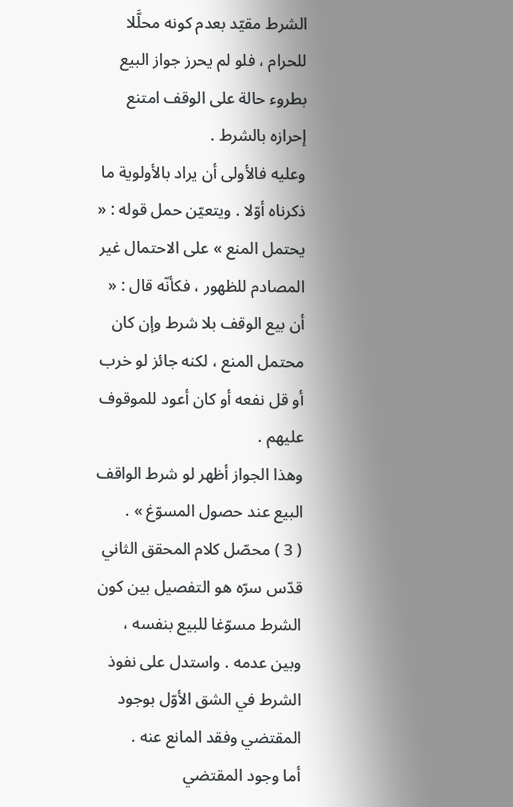الشرط مقيّد بعدم كونه محلَّلا للحرام ، فلو لم يحرز جواز البيع بطروء حالة على الوقف امتنع إحرازه بالشرط .
وعليه فالأولى أن يراد بالأولوية ما ذكرناه أوّلا . ويتعيّن حمل قوله : « يحتمل المنع » على الاحتمال غير المصادم للظهور ، فكأنّه قال : « أن بيع الوقف بلا شرط وإن كان محتمل المنع ، لكنه جائز لو خرب أو قل نفعه أو كان أعود للموقوف عليهم .
وهذا الجواز أظهر لو شرط الواقف البيع عند حصول المسوّغ » .
( 3 ) محصّل كلام المحقق الثاني قدّس سرّه هو التفصيل بين كون الشرط مسوّغا للبيع بنفسه ، وبين عدمه . واستدل على نفوذ الشرط في الشق الأوّل بوجود المقتضي وفقد المانع عنه .
أما وجود المقتضي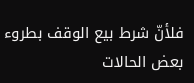فلأنّ شرط بيع الوقف بطروء بعض الحالات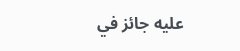عليه جائز في